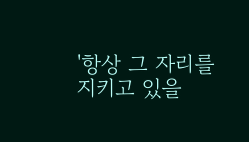'항상 그 자리를 지키고 있을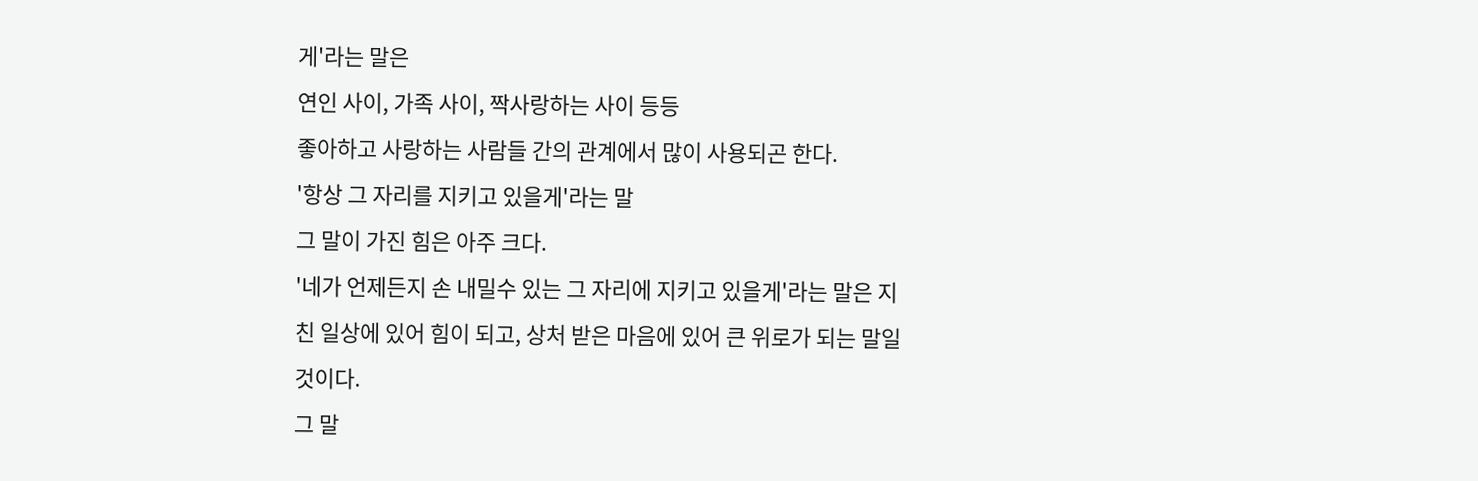게'라는 말은
연인 사이, 가족 사이, 짝사랑하는 사이 등등
좋아하고 사랑하는 사람들 간의 관계에서 많이 사용되곤 한다.
'항상 그 자리를 지키고 있을게'라는 말
그 말이 가진 힘은 아주 크다.
'네가 언제든지 손 내밀수 있는 그 자리에 지키고 있을게'라는 말은 지친 일상에 있어 힘이 되고, 상처 받은 마음에 있어 큰 위로가 되는 말일 것이다.
그 말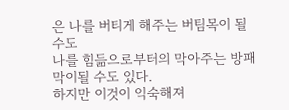은 나를 버티게 해주는 버팀목이 될 수도
나를 힘듦으로부터의 막아주는 방패막이될 수도 있다.
하지만 이것이 익숙해져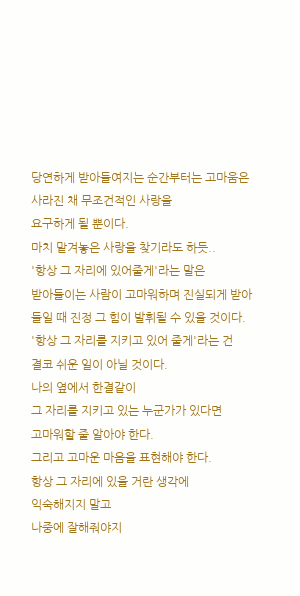당연하게 받아들여지는 순간부터는 고마움은 사라진 채 무조건적인 사랑을
요구하게 될 뿐이다.
마치 맡겨놓은 사랑을 찾기라도 하듯..
'항상 그 자리에 있어줄게'라는 말은
받아들이는 사람이 고마워하며 진실되게 받아들일 때 진정 그 힘이 발휘될 수 있을 것이다.
'항상 그 자리를 지키고 있어 줄게'라는 건
결코 쉬운 일이 아닐 것이다.
나의 옆에서 한결같이
그 자리를 지키고 있는 누군가가 있다면
고마워할 줄 알아야 한다.
그리고 고마운 마음을 표현해야 한다.
항상 그 자리에 있을 거란 생각에
익숙해지지 말고
나중에 잘해줘야지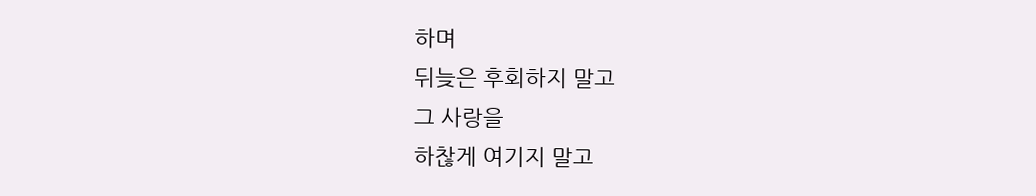하며
뒤늦은 후회하지 말고
그 사랑을
하찮게 여기지 말고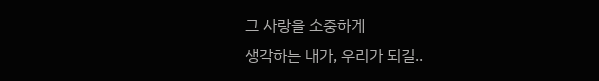그 사랑을 소중하게
생각하는 내가, 우리가 되길..